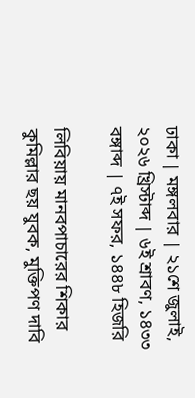ঢাকা | মঙ্গলবার | ২১শে জুলাই, ২০২৬ খ্রিস্টাব্দ | ৬ই শ্রাবণ, ১৪৩৩ বঙ্গাব্দ | ৭ই সফর, ১৪৪৮ হিজরি

লিবিয়ায় মানবপাচারের শিকার কুমিল্লার ছয় যুবক, মুক্তিপণ দাবি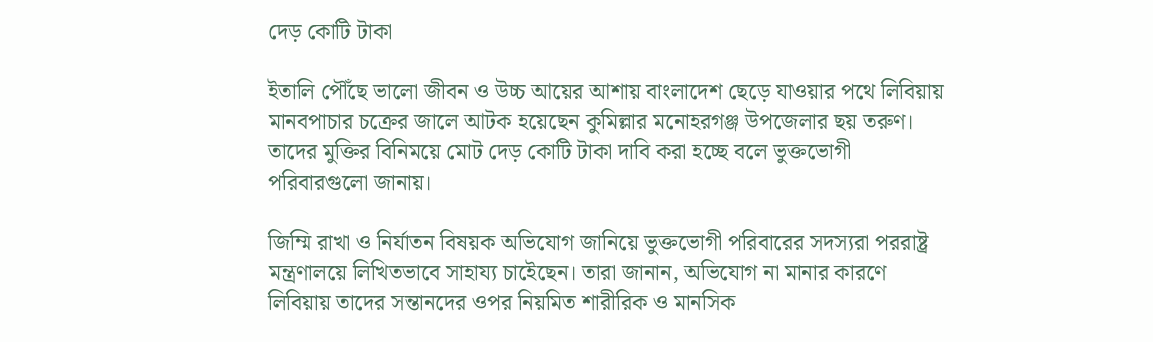দেড় কোটি টাকা

ইতালি পৌঁছে ভালো জীবন ও উচ্চ আয়ের আশায় বাংলাদেশ ছেড়ে যাওয়ার পথে লিবিয়ায় মানবপাচার চক্রের জালে আটক হয়েছেন কুমিল্লার মনোহরগঞ্জ উপজেলার ছয় তরুণ। তাদের মুক্তির বিনিময়ে মোট দেড় কোটি টাকা দাবি করা হচ্ছে বলে ভুক্তভোগী পরিবারগুলো জানায়।

জিম্মি রাখা ও নির্যাতন বিষয়ক অভিযোগ জানিয়ে ভুক্তভোগী পরিবারের সদস্যরা পররাষ্ট্র মন্ত্রণালয়ে লিখিতভাবে সাহায্য চাইেছেন। তারা জানান, অভিযোগ না মানার কারণে লিবিয়ায় তাদের সন্তানদের ওপর নিয়মিত শারীরিক ও মানসিক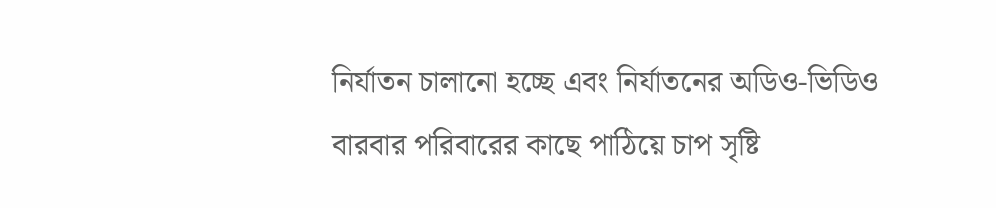নির্যাতন চালানো হচ্ছে এবং নির্যাতনের অডিও-ভিডিও বারবার পরিবারের কাছে পাঠিয়ে চাপ সৃষ্টি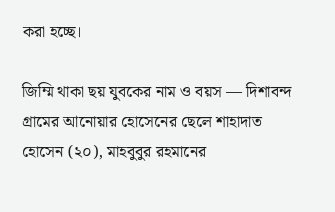করা হচ্ছে।

জিম্মি থাকা ছয় যুবকের নাম ও বয়স — দিশাবন্দ গ্রামের আনোয়ার হোসেনের ছেলে শাহাদাত হোসেন (২০), মাহবুবুর রহমানের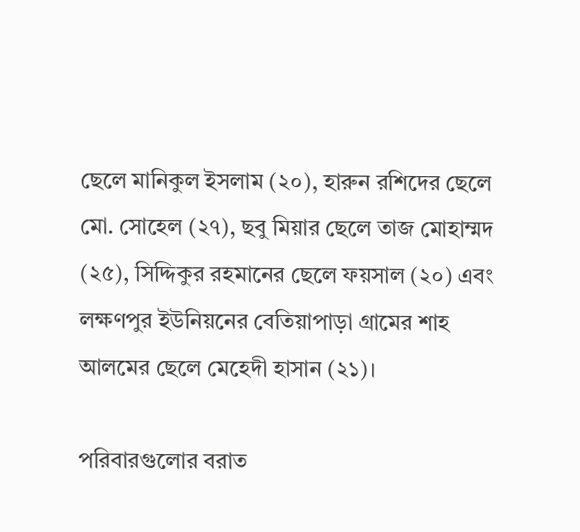ছেলে মানিকুল ইসলাম (২০), হারুন রশিদের ছেলে মো. সোহেল (২৭), ছবু মিয়ার ছেলে তাজ মোহাম্মদ (২৫), সিদ্দিকুর রহমানের ছেলে ফয়সাল (২০) এবং লক্ষণপুর ইউনিয়নের বেতিয়াপাড়া গ্রামের শাহ আলমের ছেলে মেহেদী হাসান (২১)।

পরিবারগুলোর বরাত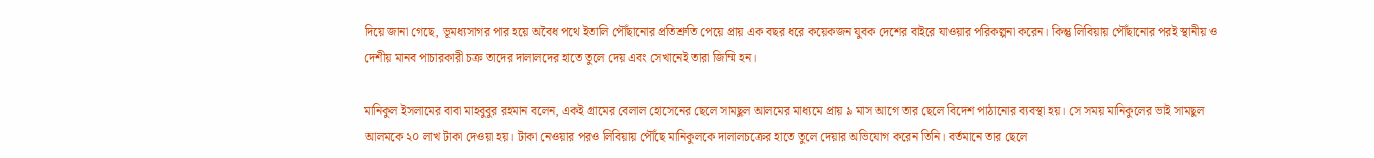দিয়ে জানা গেছে, ভূমধ্যসাগর পার হয়ে অবৈধ পথে ইতালি পৌঁছানোর প্রতিশ্রুতি পেয়ে প্রায় এক বছর ধরে কয়েকজন যুবক দেশের বাইরে যাওয়ার পরিকল্পনা করেন। কিন্তু লিবিয়ায় পৌঁছানোর পরই স্থানীয় ও দেশীয় মানব পাচারকারী চক্র তাদের দালালদের হাতে তুলে দেয় এবং সেখানেই তারা জিম্মি হন।

মানিকুল ইসলামের বাবা মাহবুবুর রহমান বলেন, একই গ্রামের বেলাল হোসেনের ছেলে সামছুল আলমের মাধ্যমে প্রায় ৯ মাস আগে তার ছেলে বিদেশ পাঠানোর ব্যবস্থা হয়। সে সময় মানিকুলের ভাই সামছুল আলমকে ২০ লাখ টাকা দেওয়া হয়। টাকা নেওয়ার পরও লিবিয়ায় পৌঁছে মানিকুলকে দালালচক্রের হাতে তুলে দেয়ার অভিযোগ করেন তিনি। বর্তমানে তার ছেলে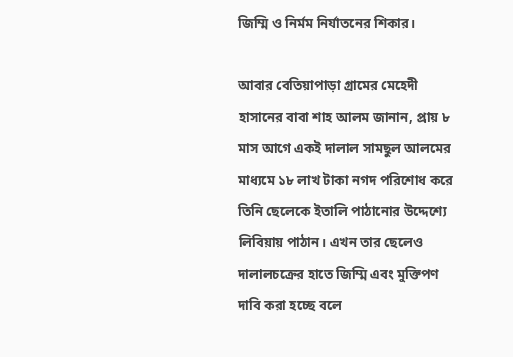জিম্মি ও নির্মম নির্যাতনের শিকার।

আবার বেতিয়াপাড়া গ্রামের মেহেদী হাসানের বাবা শাহ আলম জানান, প্রায় ৮ মাস আগে একই দালাল সামছুল আলমের মাধ্যমে ১৮ লাখ টাকা নগদ পরিশোধ করে তিনি ছেলেকে ইতালি পাঠানোর উদ্দেশ্যে লিবিয়ায় পাঠান। এখন তার ছেলেও দালালচক্রের হাতে জিম্মি এবং মুক্তিপণ দাবি করা হচ্ছে বলে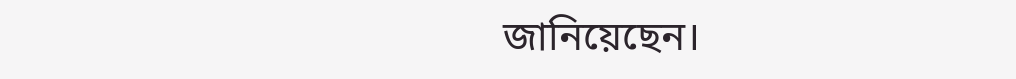জানিয়েছেন।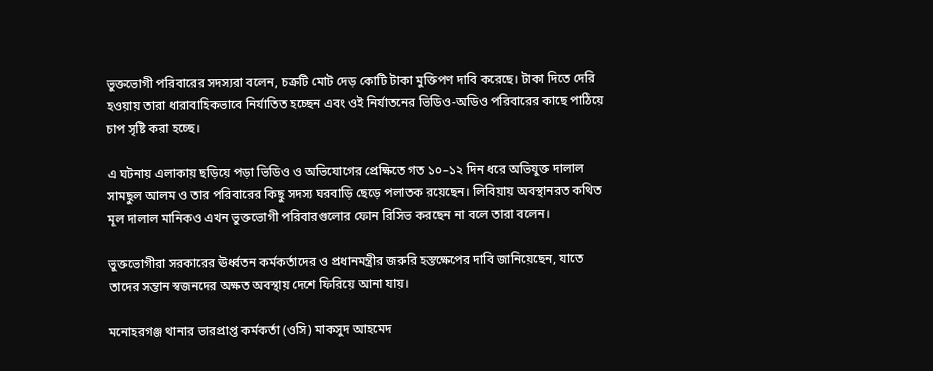ভুক্তভোগী পরিবারের সদস্যরা বলেন, চক্রটি মোট দেড় কোটি টাকা মুক্তিপণ দাবি করেছে। টাকা দিতে দেরি হওয়ায় তারা ধারাবাহিকভাবে নির্যাতিত হচ্ছেন এবং ওই নির্যাতনের ভিডিও-অডিও পরিবারের কাছে পাঠিয়ে চাপ সৃষ্টি করা হচ্ছে।

এ ঘটনায় এলাকায় ছড়িয়ে পড়া ভিডিও ও অভিযোগের প্রেক্ষিতে গত ১০–১২ দিন ধরে অভিযুক্ত দালাল সামছুল আলম ও তার পরিবারের কিছু সদস্য ঘরবাড়ি ছেড়ে পলাতক রয়েছেন। লিবিয়ায় অবস্থানরত কথিত মূল দালাল মানিকও এখন ভুক্তভোগী পরিবারগুলোর ফোন রিসিভ করছেন না বলে তারা বলেন।

ভুক্তভোগীরা সরকারের ঊর্ধ্বতন কর্মকর্তাদের ও প্রধানমন্ত্রীর জরুরি হস্তক্ষেপের দাবি জানিয়েছেন, যাতে তাদের সন্তান স্বজনদের অক্ষত অবস্থায় দেশে ফিরিয়ে আনা যায়।

মনোহরগঞ্জ থানার ভারপ্রাপ্ত কর্মকর্তা (ওসি) মাকসুদ আহমেদ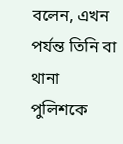বলেন, এখন পর্যন্ত তিনি বা থানা পুলিশকে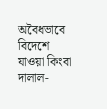অবৈধভাবে বিদেশে যাওয়া কিংবা দালাল-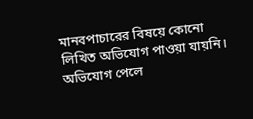মানবপাচারের বিষয়ে কোনো লিখিত অভিযোগ পাওয়া যায়নি। অভিযোগ পেলে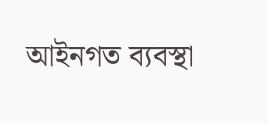আইনগত ব্যবস্থা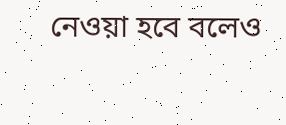নেওয়া হবে বলেও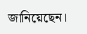জানিয়েছেন।